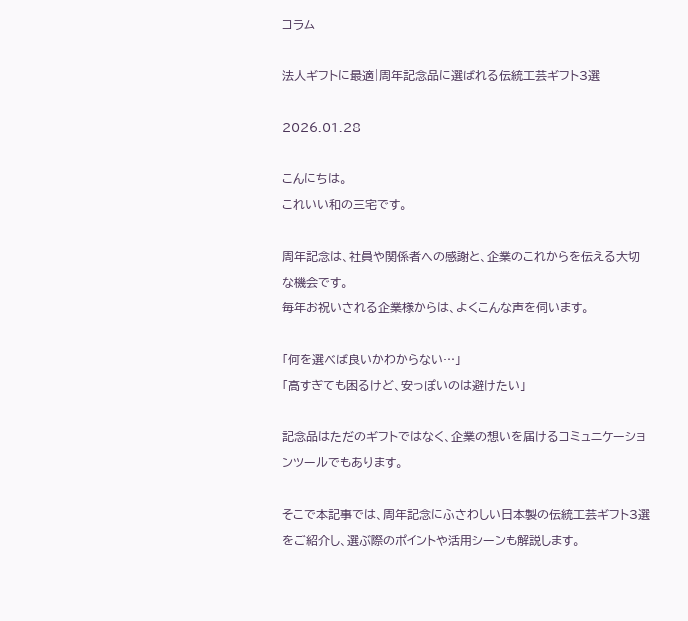コラム

法人ギフトに最適|周年記念品に選ばれる伝統工芸ギフト3選

2026.01.28

こんにちは。
これいい和の三宅です。

周年記念は、社員や関係者への感謝と、企業のこれからを伝える大切な機会です。
毎年お祝いされる企業様からは、よくこんな声を伺います。

「何を選べば良いかわからない…」
「高すぎても困るけど、安っぽいのは避けたい」

記念品はただのギフトではなく、企業の想いを届けるコミュニケーションツールでもあります。

そこで本記事では、周年記念にふさわしい日本製の伝統工芸ギフト3選をご紹介し、選ぶ際のポイントや活用シーンも解説します。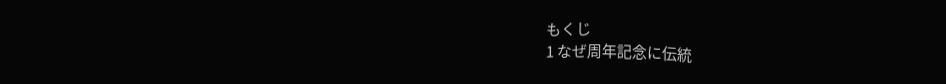もくじ
1 なぜ周年記念に伝統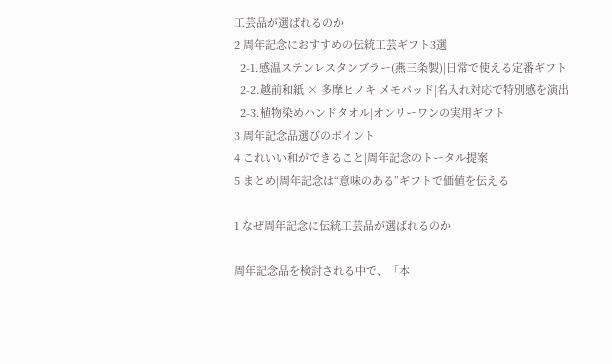工芸品が選ばれるのか
2 周年記念におすすめの伝統工芸ギフト3選
  2-1.感温ステンレスタンブラー(燕三条製)|日常で使える定番ギフト
  2-2.越前和紙 × 多摩ヒノキ メモパッド|名入れ対応で特別感を演出
  2-3.植物染めハンドタオル|オンリーワンの実用ギフト
3 周年記念品選びのポイント
4 これいい和ができること|周年記念のトータル提案
5 まとめ|周年記念は“意味のある”ギフトで価値を伝える

1 なぜ周年記念に伝統工芸品が選ばれるのか

周年記念品を検討される中で、「本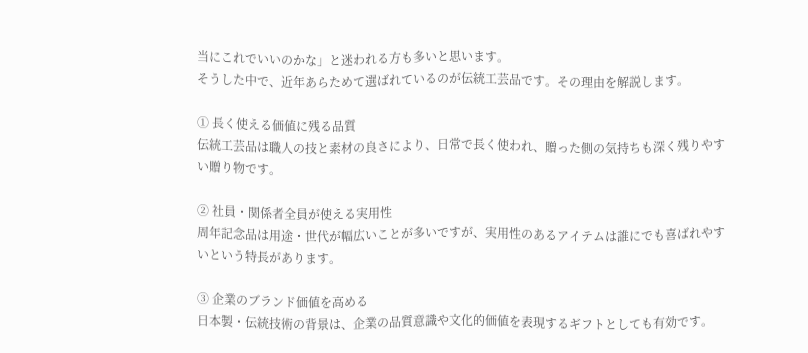当にこれでいいのかな」と迷われる方も多いと思います。
そうした中で、近年あらためて選ばれているのが伝統工芸品です。その理由を解説します。

① 長く使える価値に残る品質
伝統工芸品は職人の技と素材の良さにより、日常で長く使われ、贈った側の気持ちも深く残りやすい贈り物です。

② 社員・関係者全員が使える実用性
周年記念品は用途・世代が幅広いことが多いですが、実用性のあるアイテムは誰にでも喜ばれやすいという特長があります。

③ 企業のブランド価値を高める
日本製・伝統技術の背景は、企業の品質意識や文化的価値を表現するギフトとしても有効です。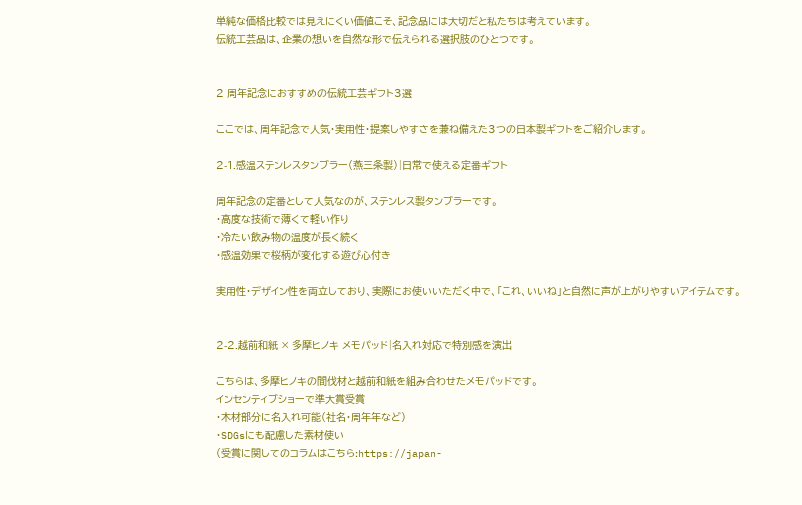単純な価格比較では見えにくい価値こそ、記念品には大切だと私たちは考えています。
伝統工芸品は、企業の想いを自然な形で伝えられる選択肢のひとつです。


2 周年記念におすすめの伝統工芸ギフト3選

ここでは、周年記念で人気・実用性・提案しやすさを兼ね備えた3つの日本製ギフトをご紹介します。

2-1.感温ステンレスタンブラー(燕三条製)|日常で使える定番ギフト

周年記念の定番として人気なのが、ステンレス製タンブラーです。
・高度な技術で薄くて軽い作り
・冷たい飲み物の温度が長く続く
・感温効果で桜柄が変化する遊び心付き

実用性・デザイン性を両立しており、実際にお使いいただく中で、「これ、いいね」と自然に声が上がりやすいアイテムです。


2-2.越前和紙 × 多摩ヒノキ メモパッド|名入れ対応で特別感を演出

こちらは、多摩ヒノキの間伐材と越前和紙を組み合わせたメモパッドです。
インセンティブショーで準大賞受賞
・木材部分に名入れ可能(社名・周年年など)
・SDGsにも配慮した素材使い
(受賞に関してのコラムはこちら:https://japan-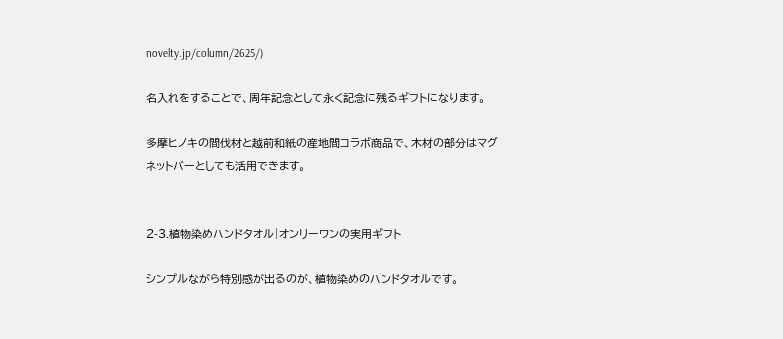novelty.jp/column/2625/)

名入れをすることで、周年記念として永く記念に残るギフトになります。

多摩ヒノキの間伐材と越前和紙の産地間コラボ商品で、木材の部分はマグネットバーとしても活用できます。


2-3.植物染めハンドタオル|オンリーワンの実用ギフト

シンプルながら特別感が出るのが、植物染めのハンドタオルです。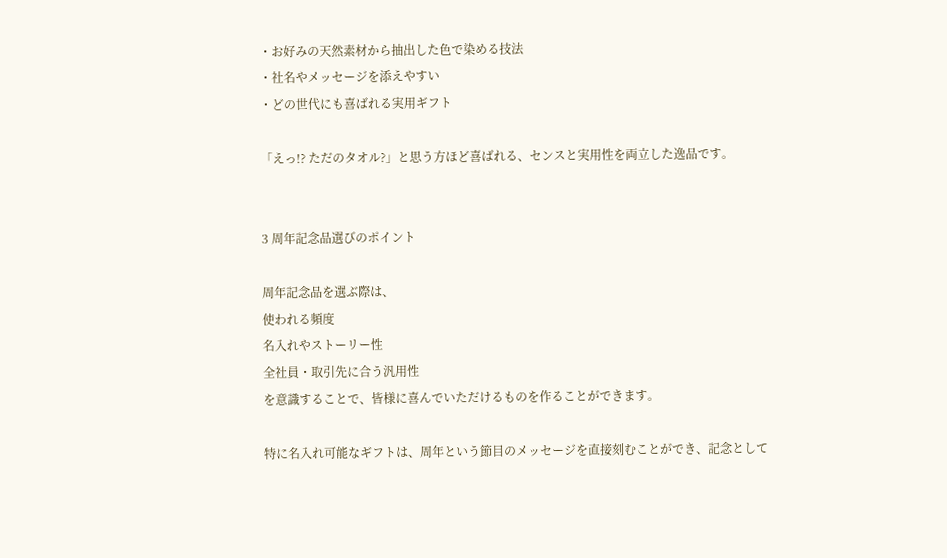・お好みの天然素材から抽出した色で染める技法
・社名やメッセージを添えやすい
・どの世代にも喜ばれる実用ギフト

「えっ!? ただのタオル?」と思う方ほど喜ばれる、センスと実用性を両立した逸品です。


3 周年記念品選びのポイント

周年記念品を選ぶ際は、
使われる頻度
名入れやストーリー性
全社員・取引先に合う汎用性
を意識することで、皆様に喜んでいただけるものを作ることができます。

特に名入れ可能なギフトは、周年という節目のメッセージを直接刻むことができ、記念として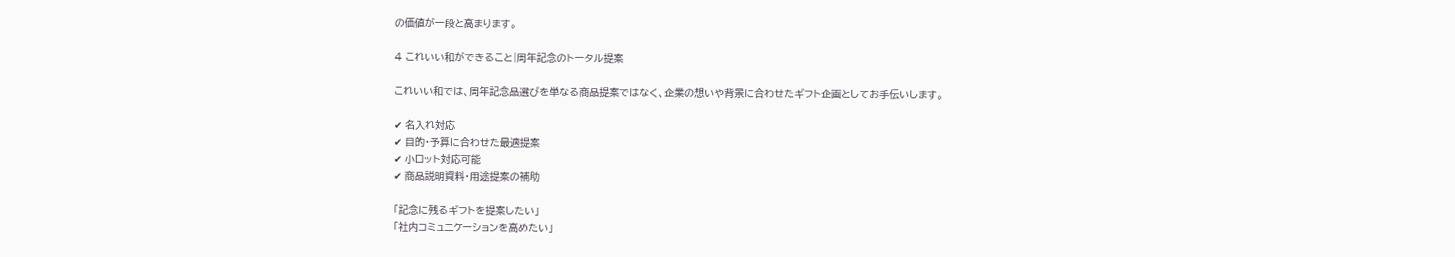の価値が一段と高まります。

4 これいい和ができること|周年記念のトータル提案

これいい和では、周年記念品選びを単なる商品提案ではなく、企業の想いや背景に合わせたギフト企画としてお手伝いします。

✔ 名入れ対応
✔ 目的・予算に合わせた最適提案
✔ 小ロット対応可能
✔ 商品説明資料・用途提案の補助

「記念に残るギフトを提案したい」
「社内コミュニケーションを高めたい」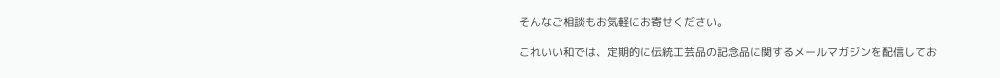そんなご相談もお気軽にお寄せください。

これいい和では、定期的に伝統工芸品の記念品に関するメールマガジンを配信してお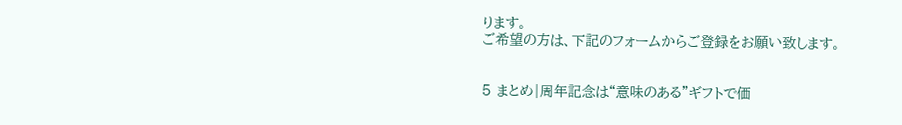ります。
ご希望の方は、下記のフォームからご登録をお願い致します。


5 まとめ|周年記念は“意味のある”ギフトで価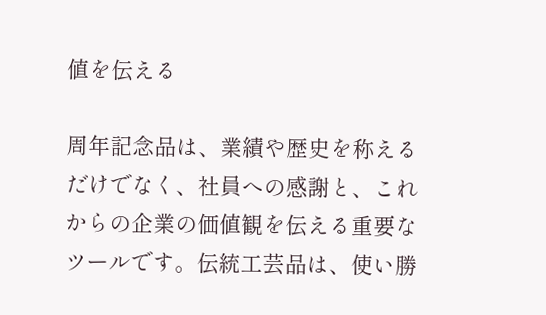値を伝える

周年記念品は、業績や歴史を称えるだけでなく、社員への感謝と、これからの企業の価値観を伝える重要なツールです。伝統工芸品は、使い勝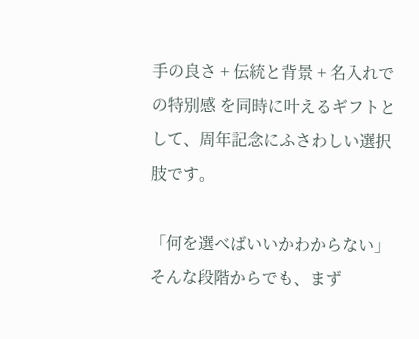手の良さ + 伝統と背景 + 名入れでの特別感 を同時に叶えるギフトとして、周年記念にふさわしい選択肢です。

「何を選べばいいかわからない」そんな段階からでも、まず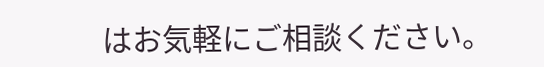はお気軽にご相談ください。